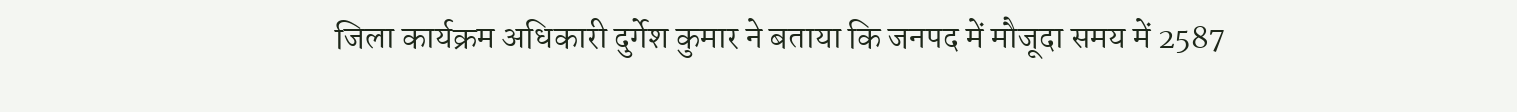जिला कार्यक्रम अधिकारी दुर्गेश कुमार ने बताया कि जनपद में मौजूदा समय में 2587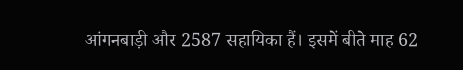आंगनबाड़ी और 2587 सहायिका हैं। इसमें बीते माह 62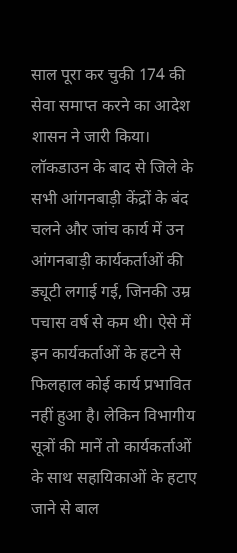साल पूरा कर चुकी 174 की सेवा समाप्त करने का आदेश शासन ने जारी किया। लॉकडाउन के बाद से जिले के सभी आंगनबाड़ी केंद्रों के बंद चलने और जांच कार्य में उन आंगनबाड़ी कार्यकर्ताओं की ड्यूटी लगाई गई, जिनकी उम्र पचास वर्ष से कम थी। ऐसे में इन कार्यकर्ताओं के हटने से फिलहाल कोई कार्य प्रभावित नहीं हुआ है। लेकिन विभागीय सूत्रों की मानें तो कार्यकर्ताओं के साथ सहायिकाओं के हटाए जाने से बाल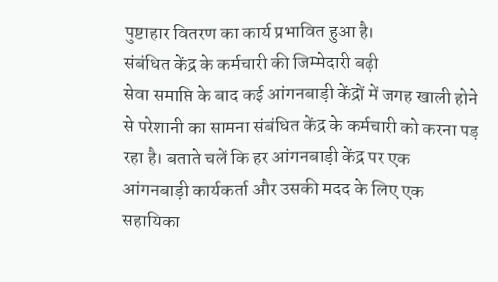पुष्टाहार वितरण का कार्य प्रभावित हुआ है।
संबंधित केंद्र के कर्मचारी की जिम्मेदारी बढ़ी
सेवा समाप्ति के बाद कई आंगनबाड़ी केंद्रों में जगह खाली होने से परेशानी का सामना संबंधित केंद्र के कर्मचारी को करना पड़ रहा है। बताते चलें कि हर आंगनबाड़ी केंद्र पर एक आंगनबाड़ी कार्यकर्ता और उसकी मदद के लिए एक सहायिका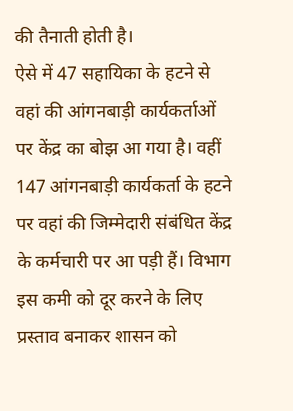की तैनाती होती है।
ऐसे में 47 सहायिका के हटने से वहां की आंगनबाड़ी कार्यकर्ताओं पर केंद्र का बोझ आ गया है। वहीं 147 आंगनबाड़ी कार्यकर्ता के हटने पर वहां की जिम्मेदारी संबंधित केंद्र के कर्मचारी पर आ पड़ी हैं। विभाग इस कमी को दूर करने के लिए प्रस्ताव बनाकर शासन को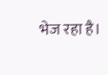भेज रहा है।